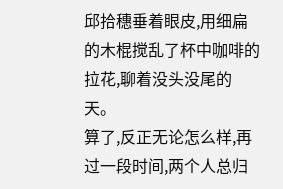邱拾穗垂着眼皮,用细扁的木棍搅乱了杯中咖啡的拉花,聊着没头没尾的天。
算了,反正无论怎么样,再过一段时间,两个人总归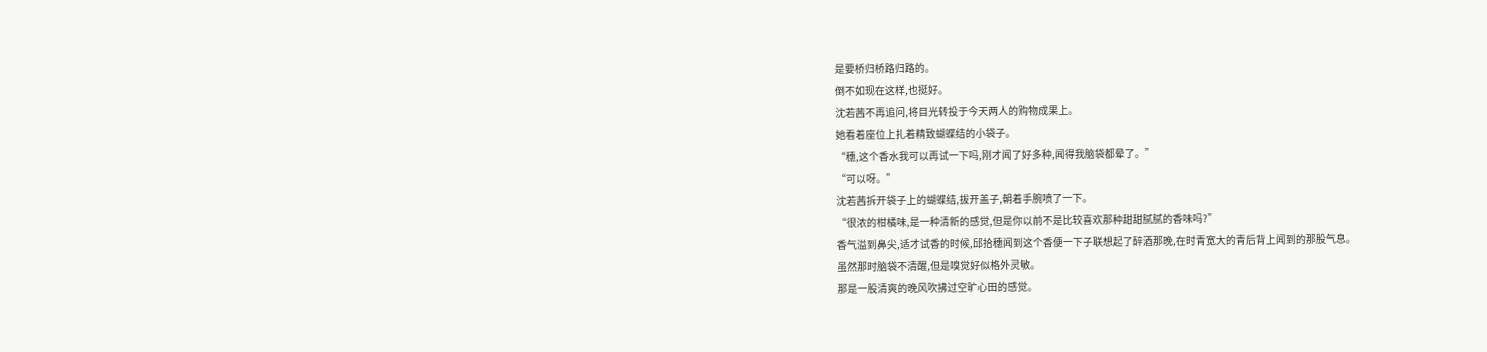是要桥归桥路归路的。
倒不如现在这样,也挺好。
沈若茜不再追问,将目光转投于今天两人的购物成果上。
她看着座位上扎着精致蝴蝶结的小袋子。
“穗,这个香水我可以再试一下吗,刚才闻了好多种,闻得我脑袋都晕了。”
“可以呀。”
沈若茜拆开袋子上的蝴蝶结,拔开盖子,朝着手腕喷了一下。
“很浓的柑橘味,是一种清新的感觉,但是你以前不是比较喜欢那种甜甜腻腻的香味吗?”
香气溢到鼻尖,适才试香的时候,邱拾穗闻到这个香便一下子联想起了醉酒那晚,在时青宽大的青后背上闻到的那股气息。
虽然那时脑袋不清醒,但是嗅觉好似格外灵敏。
那是一股清爽的晚风吹拂过空旷心田的感觉。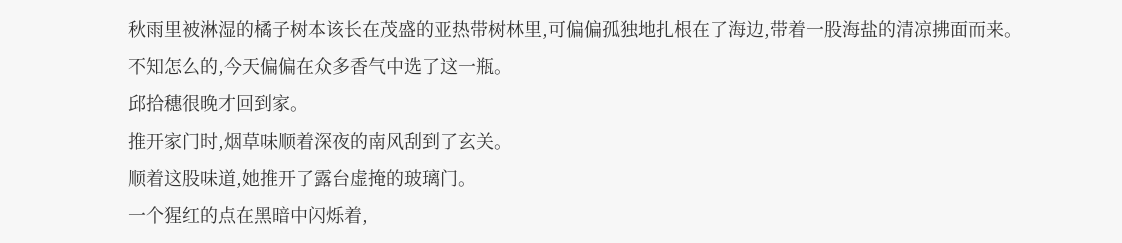秋雨里被淋湿的橘子树本该长在茂盛的亚热带树林里,可偏偏孤独地扎根在了海边,带着一股海盐的清凉拂面而来。
不知怎么的,今天偏偏在众多香气中选了这一瓶。
邱拾穗很晚才回到家。
推开家门时,烟草味顺着深夜的南风刮到了玄关。
顺着这股味道,她推开了露台虚掩的玻璃门。
一个猩红的点在黑暗中闪烁着,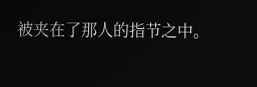被夹在了那人的指节之中。